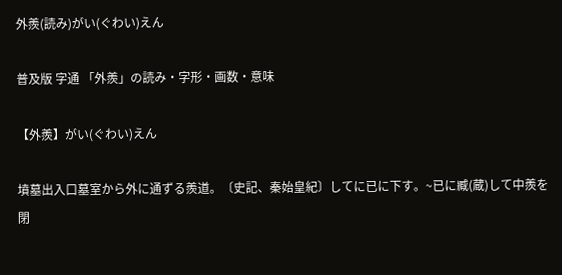外羨(読み)がい(ぐわい)えん

普及版 字通 「外羨」の読み・字形・画数・意味

【外羨】がい(ぐわい)えん

墳墓出入口墓室から外に通ずる羨道。〔史記、秦始皇紀〕してに已に下す。~已に臧(蔵)して中羨を閉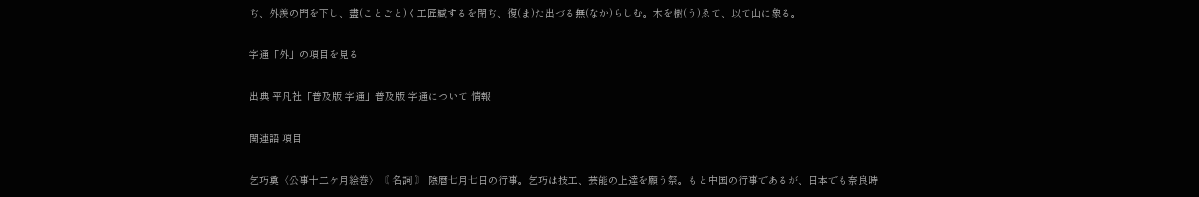ぢ、外羨の門を下し、盡(ことごと)く工匠臧するを閉ぢ、復(ま)た出づる無(なか)らしむ。木を樹(う)ゑて、以て山に象る。

字通「外」の項目を見る

出典 平凡社「普及版 字通」普及版 字通について 情報

関連語 項目

乞巧奠〈公事十二ケ月絵巻〉〘 名詞 〙 陰暦七月七日の行事。乞巧は技工、芸能の上達を願う祭。もと中国の行事であるが、日本でも奈良時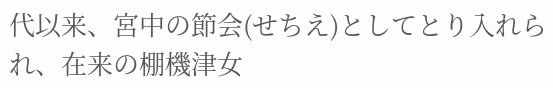代以来、宮中の節会(せちえ)としてとり入れられ、在来の棚機津女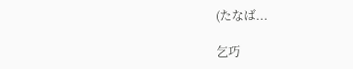(たなば...

乞巧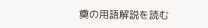奠の用語解説を読む